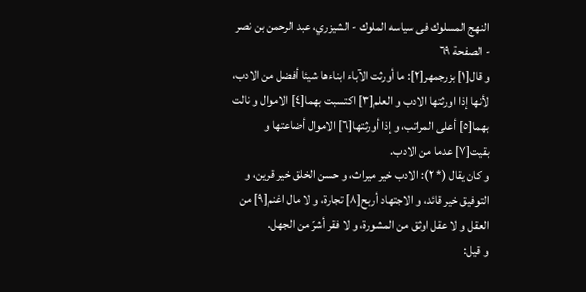النهج المسلوك فى سياسه الملوك - الشيزري، عبد الرحمن بن نصر - الصفحة ٦٩
و قال[١] بزرجمهر[٢]: ما أورثت الآباء ابناءها شيئا أفضل من الادب، لأنها إذا اورثتها الادب و العلم[٣] اكتسبت بهما[٤] الاموال و نالت بهما[٥] أعلى المراتب، و إذا أورثتها[٦] الاموال أضاعتها و بقيت[٧] عدما من الادب.
و كان يقال (* ٢): الادب خير ميراث، و حسن الخلق خير قرين، و التوفيق خير قائد، و الاجتهاد أربح[٨] تجارة، و لا مال اغنم[٩] من العقل و لا عقل اوثق من المشورة، و لا فقر أشرّ من الجهل.
و قيل: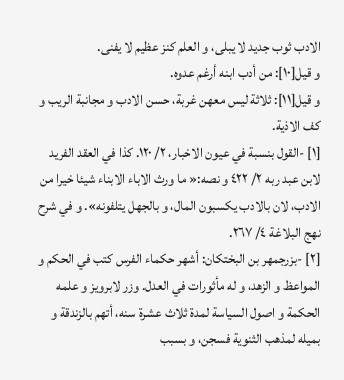الادب ثوب جديد لا يبلى، و العلم كنز عظيم لا يفنى.
و قيل[١٠]: من أدب ابنه أرغم عدوه.
و قيل[١١]: ثلاثة ليس معهن غربة، حسن الادب و مجانبة الريب و كف الاذية.
[١] -القول بنسبة في عيون الاخبار، ٢/ ١٢٠. كذا في العقد الفريد لابن عبد ربه ٢/ ٤٢٢ و نصه:« ما ورث الاباء الابناء شيئا خيرا من الادب، لان بالادب يكسبون المال، و بالجهل يتلفونه». و في شرح نهج البلاغة ٤/ ٢٦٧.
[٢] -بزرجمهر بن البختكان: أشهر حكماء الفرس كتب في الحكم و المواعظ و الزهد، و له مأثورات في العدل. وزر لابرويز و علمه الحكمة و اصول السياسة لمدة ثلاث عشرة سنه، أتهم بالزندقة و بميله لمذهب الثنوية فسجن، و بسبب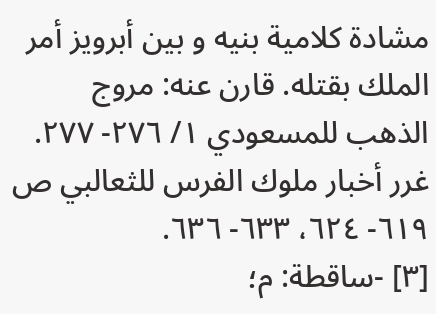مشادة كلامية بنيه و بين أبرويز أمر الملك بقتله. قارن عنه: مروج الذهب للمسعودي ١/ ٢٧٦- ٢٧٧. غرر أخبار ملوك الفرس للثعالبي ص ٦١٩- ٦٢٤، ٦٣٣- ٦٣٦.
[٣] -ساقطة: م؛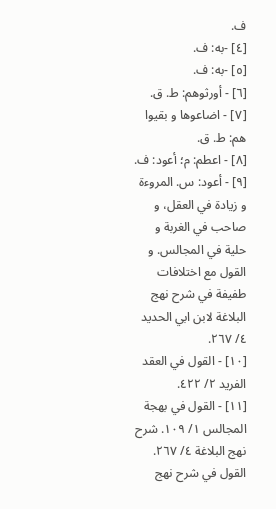ف.
[٤] -به: ف.
[٥] -به: ف.
[٦] - أورثوهم: ط. ق.
[٧] - اضاعوها و بقيوا هم: ط. ق.
[٨] - اعطم: م؛ أعود: ف.
[٩] - أعود: س. المروءة و زيادة في العقل، و صاحب في الغربة و حلية في المجالس. و القول مع اختلافات طفيفة في شرح نهج البلاغة لابن ابي الحديد ٤/ ٢٦٧.
[١٠] - القول في العقد الفريد ٢/ ٤٢٢.
[١١] - القول في بهجة المجالس ١/ ١٠٩. شرح نهج البلاغة ٤/ ٢٦٧.
القول في شرح نهج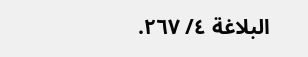البلاغة ٤/ ٢٦٧.